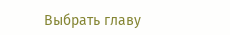Выбрать главу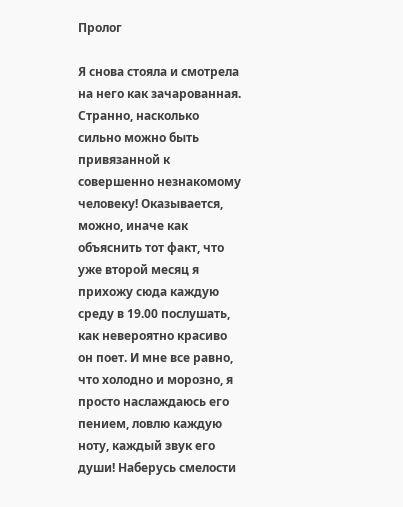Пролог

Я снова стояла и смотрела на него как зачарованная. Странно, насколько сильно можно быть привязанной к совершенно незнакомому человеку! Оказывается, можно, иначе как объяснить тот факт, что уже второй месяц я прихожу сюда каждую среду в 19.00 послушать, как невероятно красиво он поет. И мне все равно, что холодно и морозно, я просто наслаждаюсь его пением, ловлю каждую ноту, каждый звук его души! Наберусь смелости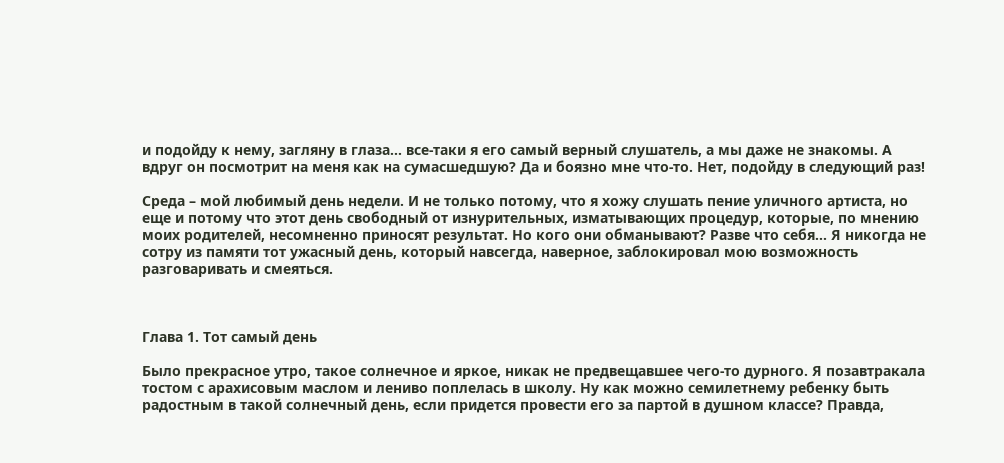и подойду к нему, загляну в глаза... все-таки я его самый верный слушатель, а мы даже не знакомы. А вдруг он посмотрит на меня как на сумасшедшую? Да и боязно мне что-то. Нет, подойду в следующий раз!

Среда – мой любимый день недели. И не только потому, что я хожу слушать пение уличного артиста, но еще и потому что этот день свободный от изнурительных, изматывающих процедур, которые, по мнению моих родителей, несомненно приносят результат. Но кого они обманывают? Разве что себя... Я никогда не сотру из памяти тот ужасный день, который навсегда, наверное, заблокировал мою возможность разговаривать и смеяться.



Глава 1. Тот самый день

Было прекрасное утро, такое солнечное и яркое, никак не предвещавшее чего-то дурного. Я позавтракала тостом с арахисовым маслом и лениво поплелась в школу. Ну как можно семилетнему ребенку быть радостным в такой солнечный день, если придется провести его за партой в душном классе? Правда,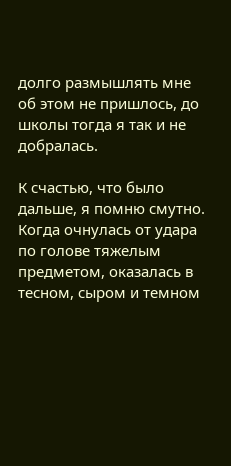долго размышлять мне об этом не пришлось, до школы тогда я так и не добралась.

К счастью, что было дальше, я помню смутно. Когда очнулась от удара по голове тяжелым предметом, оказалась в тесном, сыром и темном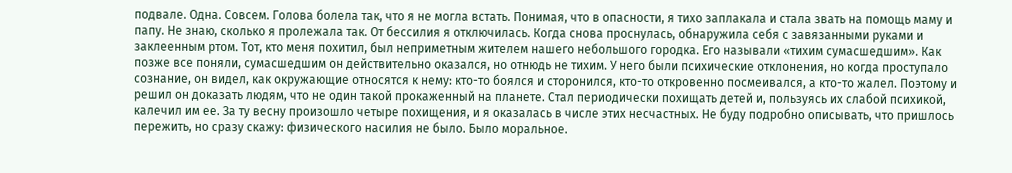подвале. Одна. Совсем. Голова болела так, что я не могла встать. Понимая, что в опасности, я тихо заплакала и стала звать на помощь маму и папу. Не знаю, сколько я пролежала так. От бессилия я отключилась. Когда снова проснулась, обнаружила себя с завязанными руками и заклеенным ртом. Тот, кто меня похитил, был неприметным жителем нашего небольшого городка. Его называли «тихим сумасшедшим». Как позже все поняли, сумасшедшим он действительно оказался, но отнюдь не тихим. У него были психические отклонения, но когда проступало сознание, он видел, как окружающие относятся к нему: кто-то боялся и сторонился, кто-то откровенно посмеивался, а кто-то жалел. Поэтому и решил он доказать людям, что не один такой прокаженный на планете. Стал периодически похищать детей и, пользуясь их слабой психикой, калечил им ее. За ту весну произошло четыре похищения, и я оказалась в числе этих несчастных. Не буду подробно описывать, что пришлось пережить, но сразу скажу: физического насилия не было. Было моральное.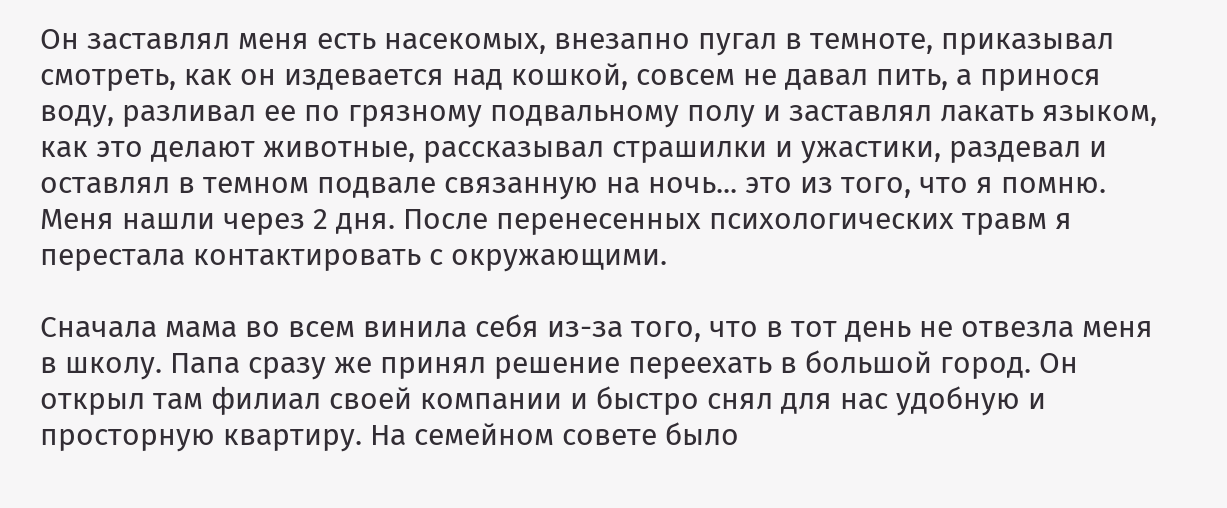Он заставлял меня есть насекомых, внезапно пугал в темноте, приказывал смотреть, как он издевается над кошкой, совсем не давал пить, а принося воду, разливал ее по грязному подвальному полу и заставлял лакать языком, как это делают животные, рассказывал страшилки и ужастики, раздевал и оставлял в темном подвале связанную на ночь... это из того, что я помню. Меня нашли через 2 дня. После перенесенных психологических травм я перестала контактировать с окружающими.

Сначала мама во всем винила себя из-за того, что в тот день не отвезла меня в школу. Папа сразу же принял решение переехать в большой город. Он открыл там филиал своей компании и быстро снял для нас удобную и просторную квартиру. На семейном совете было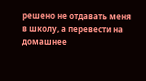решено не отдавать меня в школу, а перевести на домашнее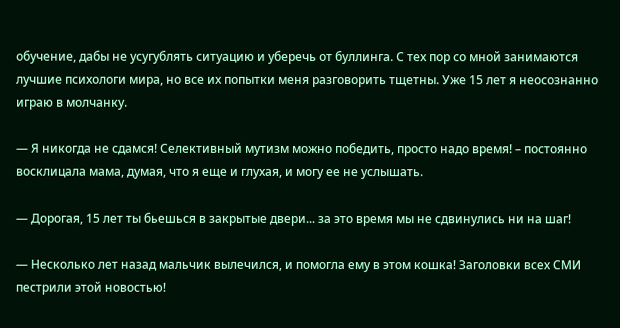обучение, дабы не усугублять ситуацию и уберечь от буллинга. С тех пор со мной занимаются лучшие психологи мира, но все их попытки меня разговорить тщетны. Уже 15 лет я неосознанно играю в молчанку.

— Я никогда не сдамся! Селективный мутизм можно победить, просто надо время! – постоянно восклицала мама, думая, что я еще и глухая, и могу ее не услышать.

— Дорогая, 15 лет ты бьешься в закрытые двери... за это время мы не сдвинулись ни на шаг!

— Несколько лет назад мальчик вылечился, и помогла ему в этом кошка! Заголовки всех СМИ пестрили этой новостью!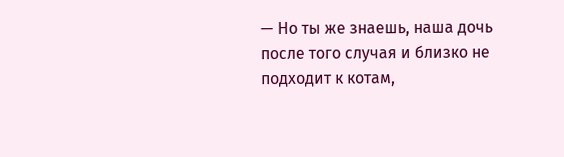— Но ты же знаешь, наша дочь после того случая и близко не подходит к котам,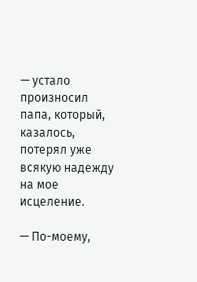— устало произносил папа, который, казалось, потерял уже всякую надежду на мое исцеление.

— По-моему,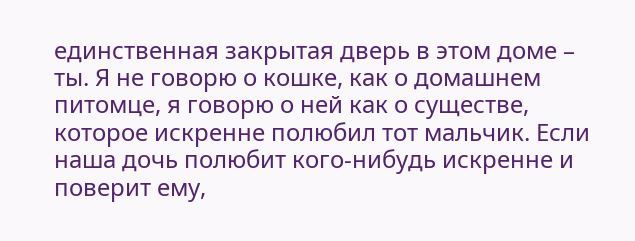единственная закрытая дверь в этом доме – ты. Я не говорю о кошке, как о домашнем питомце, я говорю о ней как о существе, которое искренне полюбил тот мальчик. Если наша дочь полюбит кого-нибудь искренне и поверит ему,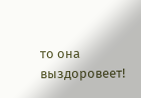то она выздоровеет!